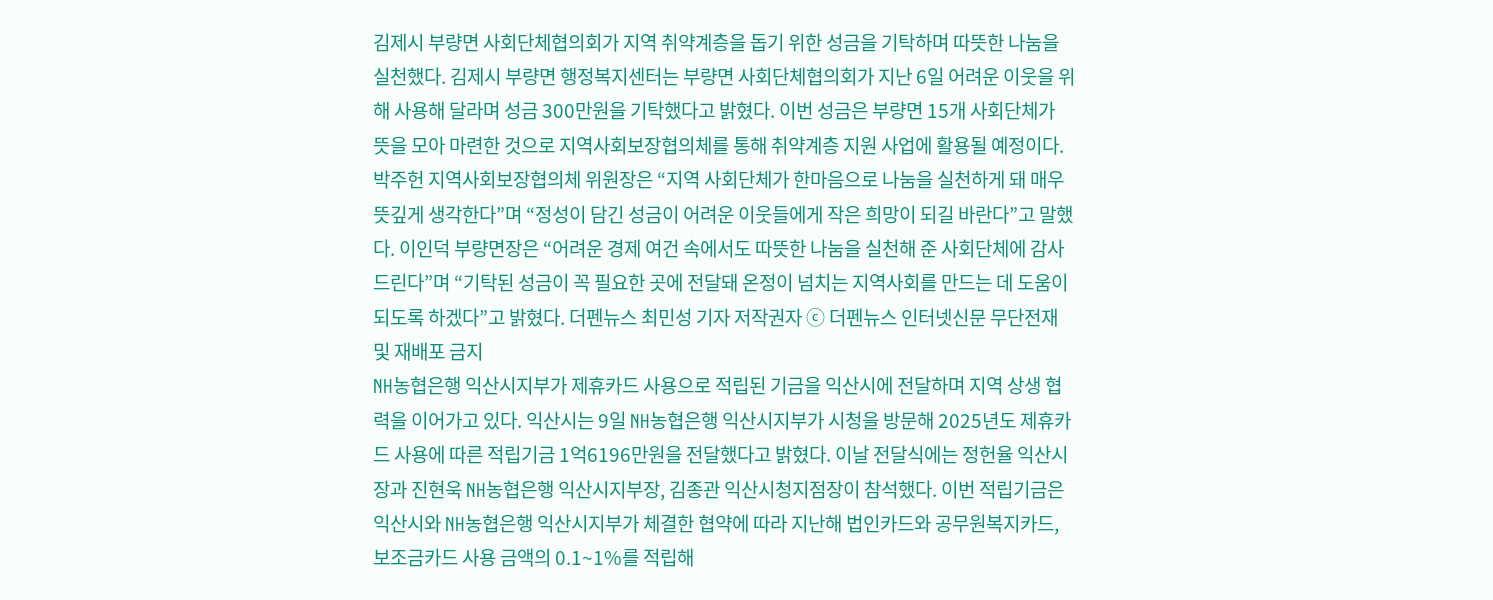김제시 부량면 사회단체협의회가 지역 취약계층을 돕기 위한 성금을 기탁하며 따뜻한 나눔을 실천했다. 김제시 부량면 행정복지센터는 부량면 사회단체협의회가 지난 6일 어려운 이웃을 위해 사용해 달라며 성금 300만원을 기탁했다고 밝혔다. 이번 성금은 부량면 15개 사회단체가 뜻을 모아 마련한 것으로 지역사회보장협의체를 통해 취약계층 지원 사업에 활용될 예정이다. 박주헌 지역사회보장협의체 위원장은 “지역 사회단체가 한마음으로 나눔을 실천하게 돼 매우 뜻깊게 생각한다”며 “정성이 담긴 성금이 어려운 이웃들에게 작은 희망이 되길 바란다”고 말했다. 이인덕 부량면장은 “어려운 경제 여건 속에서도 따뜻한 나눔을 실천해 준 사회단체에 감사드린다”며 “기탁된 성금이 꼭 필요한 곳에 전달돼 온정이 넘치는 지역사회를 만드는 데 도움이 되도록 하겠다”고 밝혔다. 더펜뉴스 최민성 기자 저작권자 ⓒ 더펜뉴스 인터넷신문 무단전재 및 재배포 금지
NH농협은행 익산시지부가 제휴카드 사용으로 적립된 기금을 익산시에 전달하며 지역 상생 협력을 이어가고 있다. 익산시는 9일 NH농협은행 익산시지부가 시청을 방문해 2025년도 제휴카드 사용에 따른 적립기금 1억6196만원을 전달했다고 밝혔다. 이날 전달식에는 정헌율 익산시장과 진현욱 NH농협은행 익산시지부장, 김종관 익산시청지점장이 참석했다. 이번 적립기금은 익산시와 NH농협은행 익산시지부가 체결한 협약에 따라 지난해 법인카드와 공무원복지카드, 보조금카드 사용 금액의 0.1~1%를 적립해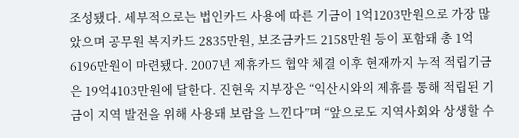조성됐다. 세부적으로는 법인카드 사용에 따른 기금이 1억1203만원으로 가장 많았으며 공무원 복지카드 2835만원, 보조금카드 2158만원 등이 포함돼 총 1억6196만원이 마련됐다. 2007년 제휴카드 협약 체결 이후 현재까지 누적 적립기금은 19억4103만원에 달한다. 진현욱 지부장은 “익산시와의 제휴를 통해 적립된 기금이 지역 발전을 위해 사용돼 보람을 느낀다”며 “앞으로도 지역사회와 상생할 수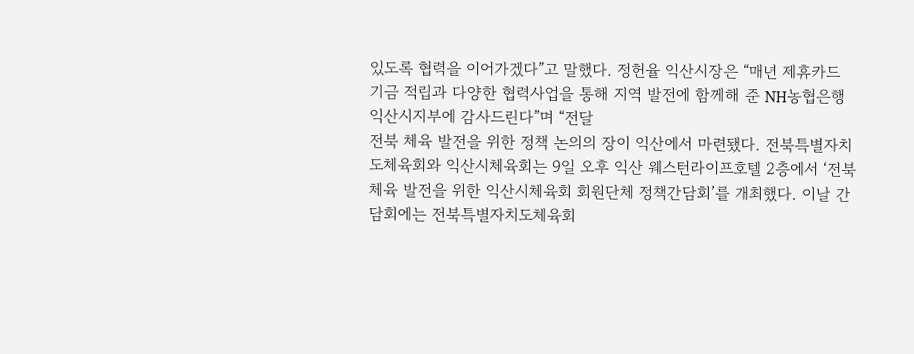있도록 협력을 이어가겠다”고 말했다. 정헌율 익산시장은 “매년 제휴카드 기금 적립과 다양한 협력사업을 통해 지역 발전에 함께해 준 NH농협은행 익산시지부에 감사드린다”며 “전달
전북 체육 발전을 위한 정책 논의의 장이 익산에서 마련됐다. 전북특별자치도체육회와 익산시체육회는 9일 오후 익산 웨스턴라이프호텔 2층에서 ‘전북체육 발전을 위한 익산시체육회 회원단체 정책간담회’를 개최했다. 이날 간담회에는 전북특별자치도체육회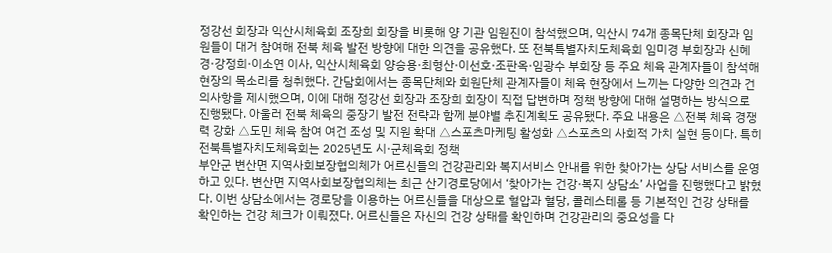정강선 회장과 익산시체육회 조장희 회장을 비롯해 양 기관 임원진이 참석했으며, 익산시 74개 종목단체 회장과 임원들이 대거 참여해 전북 체육 발전 방향에 대한 의견을 공유했다. 또 전북특별자치도체육회 임미경 부회장과 신혜경·강정희·이소연 이사, 익산시체육회 양승용·최형산·이선호·조판옥·임광수 부회장 등 주요 체육 관계자들이 참석해 현장의 목소리를 청취했다. 간담회에서는 종목단체와 회원단체 관계자들이 체육 현장에서 느끼는 다양한 의견과 건의사항을 제시했으며, 이에 대해 정강선 회장과 조장희 회장이 직접 답변하며 정책 방향에 대해 설명하는 방식으로 진행됐다. 아울러 전북 체육의 중장기 발전 전략과 함께 분야별 추진계획도 공유됐다. 주요 내용은 △전북 체육 경쟁력 강화 △도민 체육 참여 여건 조성 및 지원 확대 △스포츠마케팅 활성화 △스포츠의 사회적 가치 실현 등이다. 특히 전북특별자치도체육회는 2025년도 시·군체육회 정책
부안군 변산면 지역사회보장협의체가 어르신들의 건강관리와 복지서비스 안내를 위한 찾아가는 상담 서비스를 운영하고 있다. 변산면 지역사회보장협의체는 최근 산기경로당에서 ‘찾아가는 건강·복지 상담소’ 사업을 진행했다고 밝혔다. 이번 상담소에서는 경로당을 이용하는 어르신들을 대상으로 혈압과 혈당, 콜레스테롤 등 기본적인 건강 상태를 확인하는 건강 체크가 이뤄졌다. 어르신들은 자신의 건강 상태를 확인하며 건강관리의 중요성을 다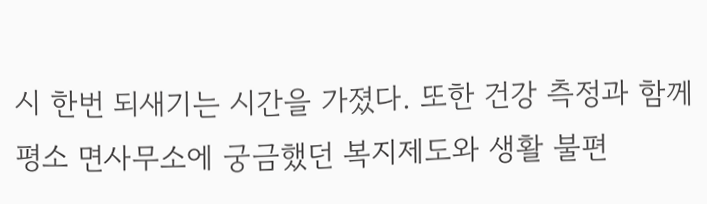시 한번 되새기는 시간을 가졌다. 또한 건강 측정과 함께 평소 면사무소에 궁금했던 복지제도와 생활 불편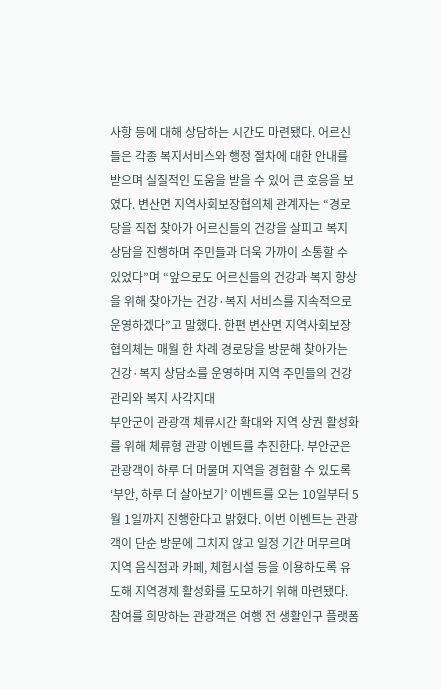사항 등에 대해 상담하는 시간도 마련됐다. 어르신들은 각종 복지서비스와 행정 절차에 대한 안내를 받으며 실질적인 도움을 받을 수 있어 큰 호응을 보였다. 변산면 지역사회보장협의체 관계자는 “경로당을 직접 찾아가 어르신들의 건강을 살피고 복지 상담을 진행하며 주민들과 더욱 가까이 소통할 수 있었다”며 “앞으로도 어르신들의 건강과 복지 향상을 위해 찾아가는 건강·복지 서비스를 지속적으로 운영하겠다”고 말했다. 한편 변산면 지역사회보장협의체는 매월 한 차례 경로당을 방문해 찾아가는 건강·복지 상담소를 운영하며 지역 주민들의 건강관리와 복지 사각지대
부안군이 관광객 체류시간 확대와 지역 상권 활성화를 위해 체류형 관광 이벤트를 추진한다. 부안군은 관광객이 하루 더 머물며 지역을 경험할 수 있도록 ‘부안, 하루 더 살아보기’ 이벤트를 오는 10일부터 5월 1일까지 진행한다고 밝혔다. 이번 이벤트는 관광객이 단순 방문에 그치지 않고 일정 기간 머무르며 지역 음식점과 카페, 체험시설 등을 이용하도록 유도해 지역경제 활성화를 도모하기 위해 마련됐다. 참여를 희망하는 관광객은 여행 전 생활인구 플랫폼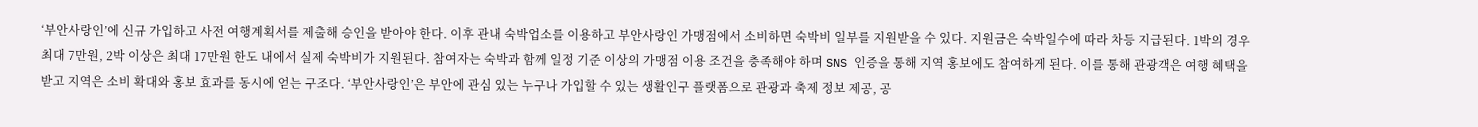‘부안사랑인’에 신규 가입하고 사전 여행계획서를 제출해 승인을 받아야 한다. 이후 관내 숙박업소를 이용하고 부안사랑인 가맹점에서 소비하면 숙박비 일부를 지원받을 수 있다. 지원금은 숙박일수에 따라 차등 지급된다. 1박의 경우 최대 7만원, 2박 이상은 최대 17만원 한도 내에서 실제 숙박비가 지원된다. 참여자는 숙박과 함께 일정 기준 이상의 가맹점 이용 조건을 충족해야 하며 SNS 인증을 통해 지역 홍보에도 참여하게 된다. 이를 통해 관광객은 여행 혜택을 받고 지역은 소비 확대와 홍보 효과를 동시에 얻는 구조다. ‘부안사랑인’은 부안에 관심 있는 누구나 가입할 수 있는 생활인구 플랫폼으로 관광과 축제 정보 제공, 공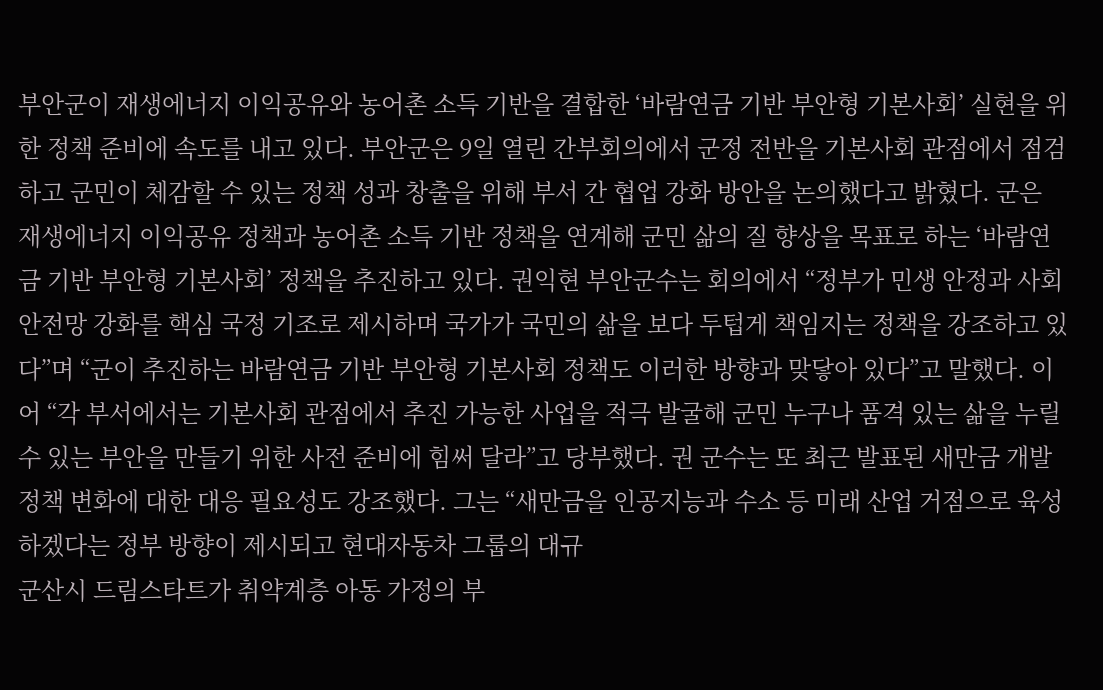부안군이 재생에너지 이익공유와 농어촌 소득 기반을 결합한 ‘바람연금 기반 부안형 기본사회’ 실현을 위한 정책 준비에 속도를 내고 있다. 부안군은 9일 열린 간부회의에서 군정 전반을 기본사회 관점에서 점검하고 군민이 체감할 수 있는 정책 성과 창출을 위해 부서 간 협업 강화 방안을 논의했다고 밝혔다. 군은 재생에너지 이익공유 정책과 농어촌 소득 기반 정책을 연계해 군민 삶의 질 향상을 목표로 하는 ‘바람연금 기반 부안형 기본사회’ 정책을 추진하고 있다. 권익현 부안군수는 회의에서 “정부가 민생 안정과 사회안전망 강화를 핵심 국정 기조로 제시하며 국가가 국민의 삶을 보다 두텁게 책임지는 정책을 강조하고 있다”며 “군이 추진하는 바람연금 기반 부안형 기본사회 정책도 이러한 방향과 맞닿아 있다”고 말했다. 이어 “각 부서에서는 기본사회 관점에서 추진 가능한 사업을 적극 발굴해 군민 누구나 품격 있는 삶을 누릴 수 있는 부안을 만들기 위한 사전 준비에 힘써 달라”고 당부했다. 권 군수는 또 최근 발표된 새만금 개발 정책 변화에 대한 대응 필요성도 강조했다. 그는 “새만금을 인공지능과 수소 등 미래 산업 거점으로 육성하겠다는 정부 방향이 제시되고 현대자동차 그룹의 대규
군산시 드림스타트가 취약계층 아동 가정의 부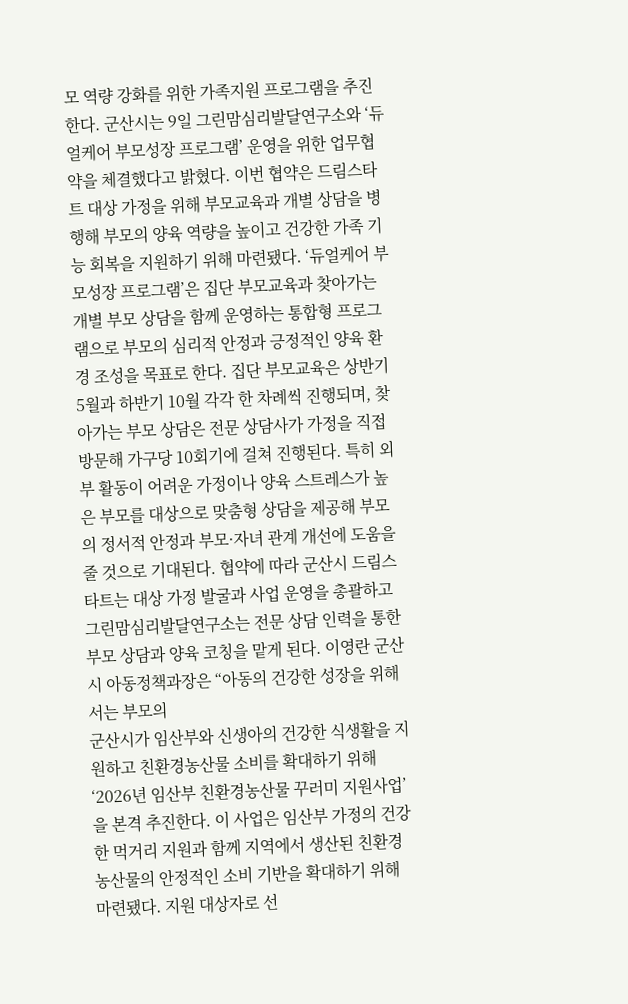모 역량 강화를 위한 가족지원 프로그램을 추진한다. 군산시는 9일 그린맘심리발달연구소와 ‘듀얼케어 부모성장 프로그램’ 운영을 위한 업무협약을 체결했다고 밝혔다. 이번 협약은 드림스타트 대상 가정을 위해 부모교육과 개별 상담을 병행해 부모의 양육 역량을 높이고 건강한 가족 기능 회복을 지원하기 위해 마련됐다. ‘듀얼케어 부모성장 프로그램’은 집단 부모교육과 찾아가는 개별 부모 상담을 함께 운영하는 통합형 프로그램으로 부모의 심리적 안정과 긍정적인 양육 환경 조성을 목표로 한다. 집단 부모교육은 상반기 5월과 하반기 10월 각각 한 차례씩 진행되며, 찾아가는 부모 상담은 전문 상담사가 가정을 직접 방문해 가구당 10회기에 걸쳐 진행된다. 특히 외부 활동이 어려운 가정이나 양육 스트레스가 높은 부모를 대상으로 맞춤형 상담을 제공해 부모의 정서적 안정과 부모·자녀 관계 개선에 도움을 줄 것으로 기대된다. 협약에 따라 군산시 드림스타트는 대상 가정 발굴과 사업 운영을 총괄하고 그린맘심리발달연구소는 전문 상담 인력을 통한 부모 상담과 양육 코칭을 맡게 된다. 이영란 군산시 아동정책과장은 “아동의 건강한 성장을 위해서는 부모의
군산시가 임산부와 신생아의 건강한 식생활을 지원하고 친환경농산물 소비를 확대하기 위해 ‘2026년 임산부 친환경농산물 꾸러미 지원사업’을 본격 추진한다. 이 사업은 임산부 가정의 건강한 먹거리 지원과 함께 지역에서 생산된 친환경농산물의 안정적인 소비 기반을 확대하기 위해 마련됐다. 지원 대상자로 선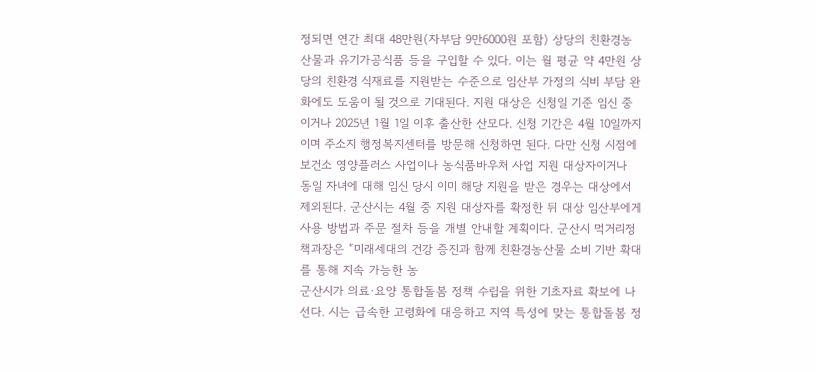정되면 연간 최대 48만원(자부담 9만6000원 포함) 상당의 친환경농산물과 유기가공식품 등을 구입할 수 있다. 이는 월 평균 약 4만원 상당의 친환경 식재료를 지원받는 수준으로 임산부 가정의 식비 부담 완화에도 도움이 될 것으로 기대된다. 지원 대상은 신청일 기준 임신 중이거나 2025년 1월 1일 이후 출산한 산모다. 신청 기간은 4월 10일까지이며 주소지 행정복지센터를 방문해 신청하면 된다. 다만 신청 시점에 보건소 영양플러스 사업이나 농식품바우처 사업 지원 대상자이거나 동일 자녀에 대해 임신 당시 이미 해당 지원을 받은 경우는 대상에서 제외된다. 군산시는 4월 중 지원 대상자를 확정한 뒤 대상 임산부에게 사용 방법과 주문 절차 등을 개별 안내할 계획이다. 군산시 먹거리정책과장은 “미래세대의 건강 증진과 함께 친환경농산물 소비 기반 확대를 통해 지속 가능한 농
군산시가 의료·요양 통합돌봄 정책 수립을 위한 기초자료 확보에 나선다. 시는 급속한 고령화에 대응하고 지역 특성에 맞는 통합돌봄 정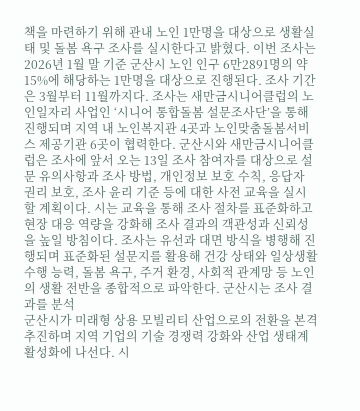책을 마련하기 위해 관내 노인 1만명을 대상으로 생활실태 및 돌봄 욕구 조사를 실시한다고 밝혔다. 이번 조사는 2026년 1월 말 기준 군산시 노인 인구 6만2891명의 약 15%에 해당하는 1만명을 대상으로 진행된다. 조사 기간은 3월부터 11월까지다. 조사는 새만금시니어클럽의 노인일자리 사업인 ‘시니어 통합돌봄 설문조사단’을 통해 진행되며 지역 내 노인복지관 4곳과 노인맞춤돌봄서비스 제공기관 6곳이 협력한다. 군산시와 새만금시니어클럽은 조사에 앞서 오는 13일 조사 참여자를 대상으로 설문 유의사항과 조사 방법, 개인정보 보호 수칙, 응답자 권리 보호, 조사 윤리 기준 등에 대한 사전 교육을 실시할 계획이다. 시는 교육을 통해 조사 절차를 표준화하고 현장 대응 역량을 강화해 조사 결과의 객관성과 신뢰성을 높일 방침이다. 조사는 유선과 대면 방식을 병행해 진행되며 표준화된 설문지를 활용해 건강 상태와 일상생활 수행 능력, 돌봄 욕구, 주거 환경, 사회적 관계망 등 노인의 생활 전반을 종합적으로 파악한다. 군산시는 조사 결과를 분석
군산시가 미래형 상용 모빌리티 산업으로의 전환을 본격 추진하며 지역 기업의 기술 경쟁력 강화와 산업 생태계 활성화에 나선다. 시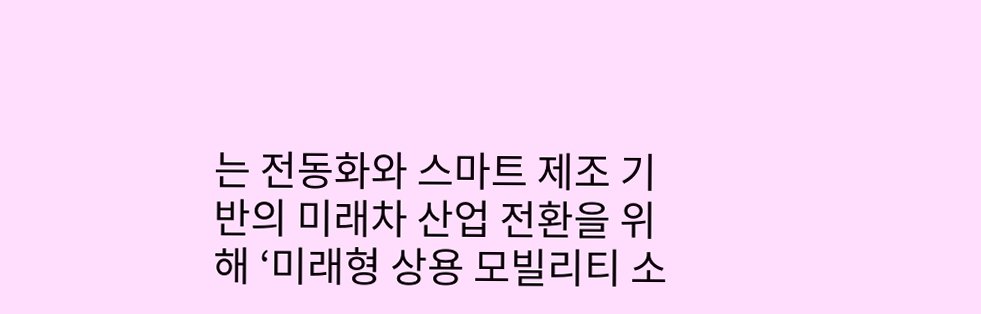는 전동화와 스마트 제조 기반의 미래차 산업 전환을 위해 ‘미래형 상용 모빌리티 소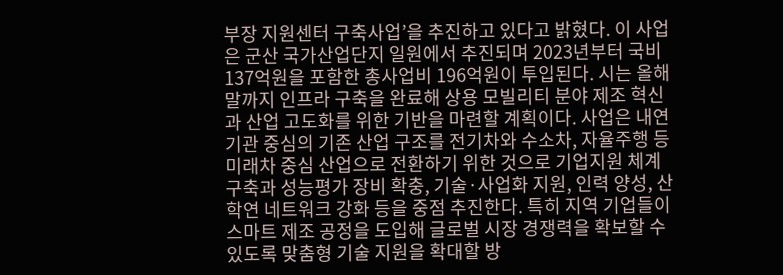부장 지원센터 구축사업’을 추진하고 있다고 밝혔다. 이 사업은 군산 국가산업단지 일원에서 추진되며 2023년부터 국비 137억원을 포함한 총사업비 196억원이 투입된다. 시는 올해 말까지 인프라 구축을 완료해 상용 모빌리티 분야 제조 혁신과 산업 고도화를 위한 기반을 마련할 계획이다. 사업은 내연기관 중심의 기존 산업 구조를 전기차와 수소차, 자율주행 등 미래차 중심 산업으로 전환하기 위한 것으로 기업지원 체계 구축과 성능평가 장비 확충, 기술·사업화 지원, 인력 양성, 산학연 네트워크 강화 등을 중점 추진한다. 특히 지역 기업들이 스마트 제조 공정을 도입해 글로벌 시장 경쟁력을 확보할 수 있도록 맞춤형 기술 지원을 확대할 방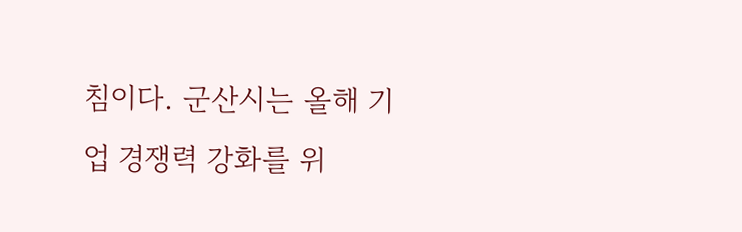침이다. 군산시는 올해 기업 경쟁력 강화를 위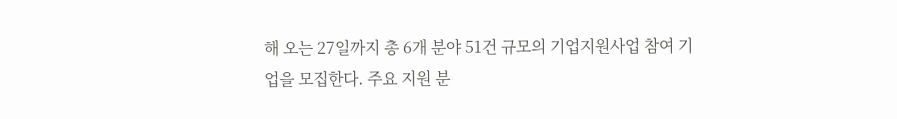해 오는 27일까지 총 6개 분야 51건 규모의 기업지원사업 참여 기업을 모집한다. 주요 지원 분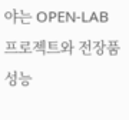야는 OPEN-LAB 프로젝트와 전장품 성능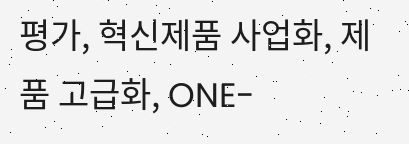평가, 혁신제품 사업화, 제품 고급화, ONE-